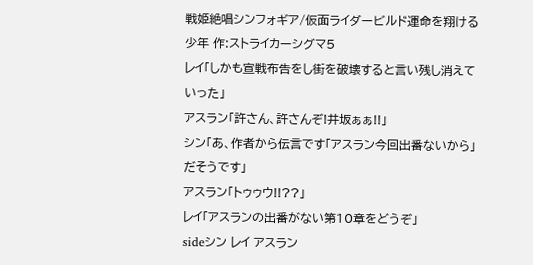戦姫絶唱シンフォギア/仮面ライダービルド運命を翔ける少年 作:ストライカーシグマ5
レイ「しかも宣戦布告をし街を破壊すると言い残し消えていった」
アスラン「許さん、許さんぞ!井坂ぁぁ!!」
シン「あ、作者から伝言です「アスラン今回出番ないから」だそうです」
アスラン「トゥゥウ!!??」
レイ「アスランの出番がない第10章をどうぞ」
sideシン レイ アスラン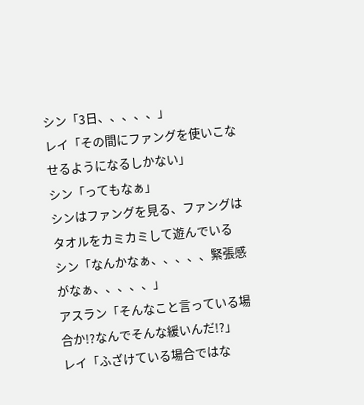シン「3日、、、、、」
レイ「その間にファングを使いこなせるようになるしかない」
シン「ってもなぁ」
シンはファングを見る、ファングはタオルをカミカミして遊んでいる
シン「なんかなぁ、、、、、緊張感がなぁ、、、、、」
アスラン「そんなこと言っている場合か!?なんでそんな緩いんだ!?」
レイ「ふざけている場合ではな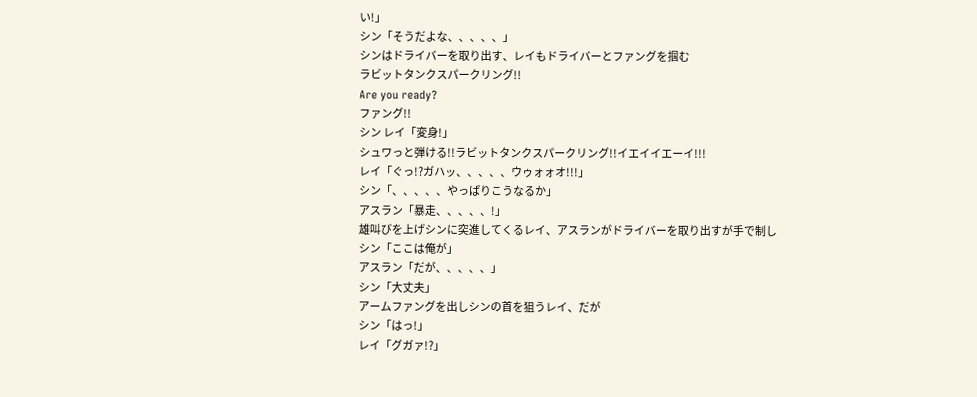い!」
シン「そうだよな、、、、、」
シンはドライバーを取り出す、レイもドライバーとファングを掴む
ラビットタンクスパークリング!!
Are you ready?
ファング!!
シン レイ「変身!」
シュワっと弾ける!!ラビットタンクスパークリング!!イエイイエーイ!!!
レイ「ぐっ!?ガハッ、、、、、ウゥォォオ!!!」
シン「、、、、、やっぱりこうなるか」
アスラン「暴走、、、、、!」
雄叫びを上げシンに突進してくるレイ、アスランがドライバーを取り出すが手で制し
シン「ここは俺が」
アスラン「だが、、、、、」
シン「大丈夫」
アームファングを出しシンの首を狙うレイ、だが
シン「はっ!」
レイ「グガァ!?」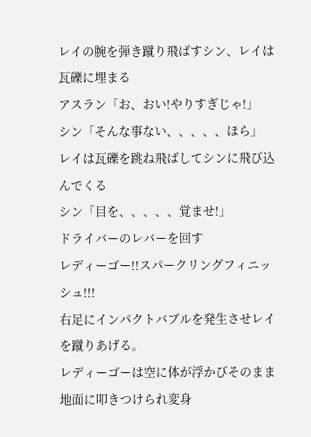レイの腕を弾き蹴り飛ばすシン、レイは瓦礫に埋まる
アスラン「お、おい!やりすぎじゃ!」
シン「そんな事ない、、、、、ほら」
レイは瓦礫を跳ね飛ばしてシンに飛び込んでくる
シン「目を、、、、、覚ませ!」
ドライバーのレバーを回す
レディーゴー!!スパークリングフィニッシュ!!!
右足にインパクトバブルを発生させレイを蹴りあげる。
レディーゴーは空に体が浮かびそのまま地面に叩きつけられ変身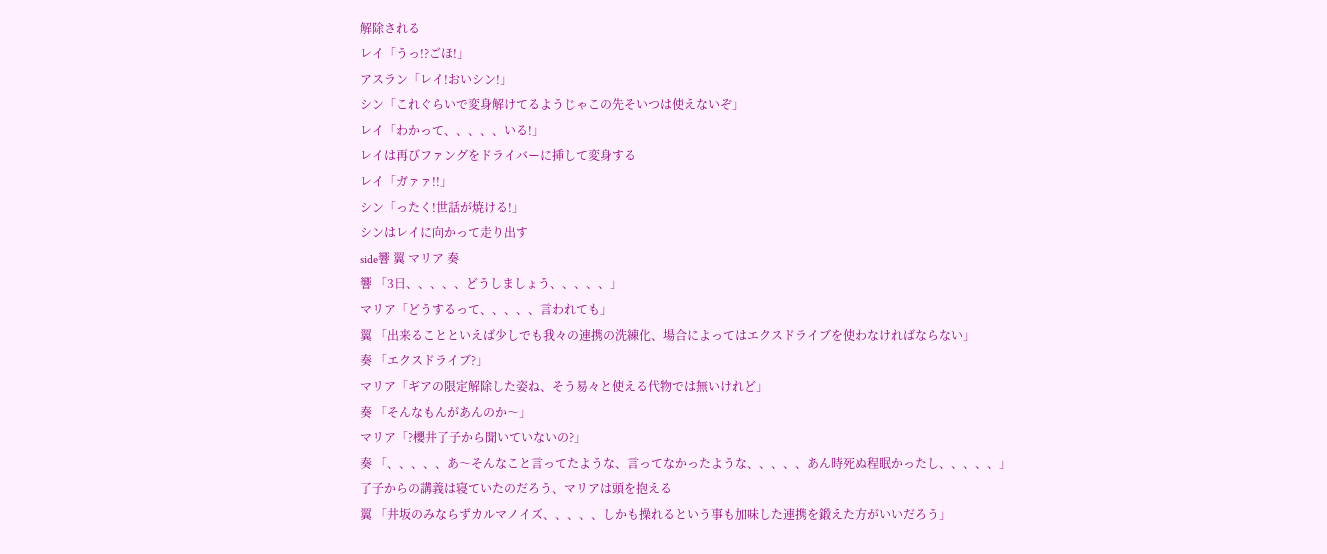解除される
レイ「うっ!?ごほ!」
アスラン「レイ!おいシン!」
シン「これぐらいで変身解けてるようじゃこの先そいつは使えないぞ」
レイ「わかって、、、、、いる!」
レイは再びファングをドライバーに挿して変身する
レイ「ガァァ!!」
シン「ったく!世話が焼ける!」
シンはレイに向かって走り出す
side響 翼 マリア 奏
響 「3日、、、、、どうしましょう、、、、、」
マリア「どうするって、、、、、言われても」
翼 「出来ることといえば少しでも我々の連携の洗練化、場合によってはエクスドライブを使わなければならない」
奏 「エクスドライブ?」
マリア「ギアの限定解除した姿ね、そう易々と使える代物では無いけれど」
奏 「そんなもんがあんのか〜」
マリア「?櫻井了子から聞いていないの?」
奏 「、、、、、あ〜そんなこと言ってたような、言ってなかったような、、、、、あん時死ぬ程眠かったし、、、、、」
了子からの講義は寝ていたのだろう、マリアは頭を抱える
翼 「井坂のみならずカルマノイズ、、、、、しかも操れるという事も加味した連携を鍛えた方がいいだろう」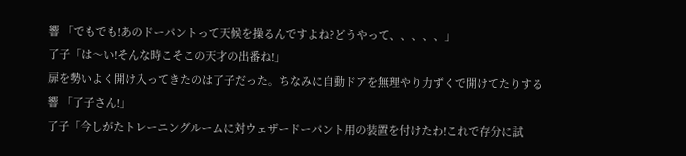響 「でもでも!あのドーパントって天候を操るんですよね?どうやって、、、、、」
了子「は〜い!そんな時こそこの天才の出番ね!」
扉を勢いよく開け入ってきたのは了子だった。ちなみに自動ドアを無理やり力ずくで開けてたりする
響 「了子さん!」
了子「今しがたトレーニングルームに対ウェザードーパント用の装置を付けたわ!これで存分に試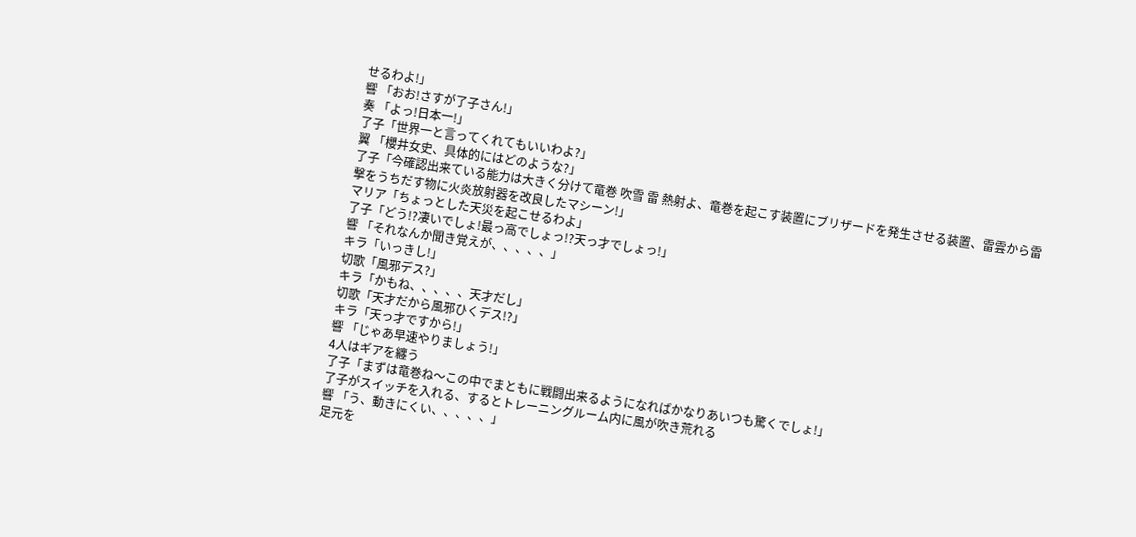せるわよ!」
響 「おお!さすが了子さん!」
奏 「よっ!日本一!」
了子「世界一と言ってくれてもいいわよ?」
翼 「櫻井女史、具体的にはどのような?」
了子「今確認出来ている能力は大きく分けて竜巻 吹雪 雷 熱射よ、竜巻を起こす装置にブリザードを発生させる装置、雷雲から雷撃をうちだす物に火炎放射器を改良したマシーン!」
マリア「ちょっとした天災を起こせるわよ」
了子「どう!?凄いでしょ!最っ高でしょっ!?天っ才でしょっ!」
響 「それなんか聞き覚えが、、、、、」
キラ「いっきし!」
切歌「風邪デス?」
キラ「かもね、、、、、天才だし」
切歌「天才だから風邪ひくデス!?」
キラ「天っ才ですから!」
響 「じゃあ早速やりましょう!」
4人はギアを纏う
了子「まずは竜巻ね〜この中でまともに戦闘出来るようになればかなりあいつも驚くでしょ!」
了子がスイッチを入れる、するとトレーニングルーム内に風が吹き荒れる
響 「う、動きにくい、、、、、」
足元を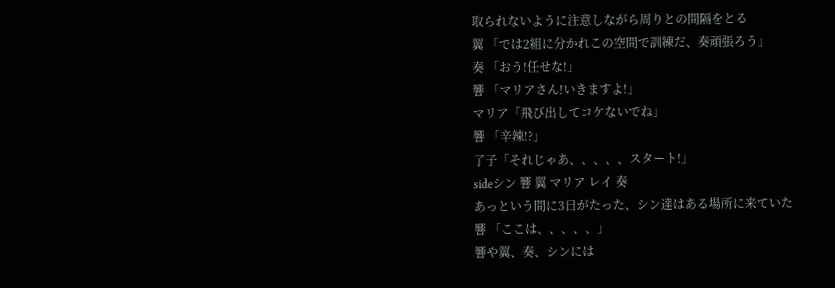取られないように注意しながら周りとの間隔をとる
翼 「では2組に分かれこの空間で訓練だ、奏頑張ろう」
奏 「おう!任せな!」
響 「マリアさん!いきますよ!」
マリア「飛び出してコケないでね」
響 「辛辣!?」
了子「それじゃあ、、、、、スタート!」
sideシン 響 翼 マリア レイ 奏
あっという間に3日がたった、シン達はある場所に来ていた
響 「ここは、、、、、」
響や翼、奏、シンには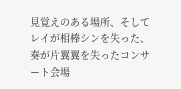見覚えのある場所、そしてレイが相棒シンを失った、奏が片翼翼を失ったコンサート会場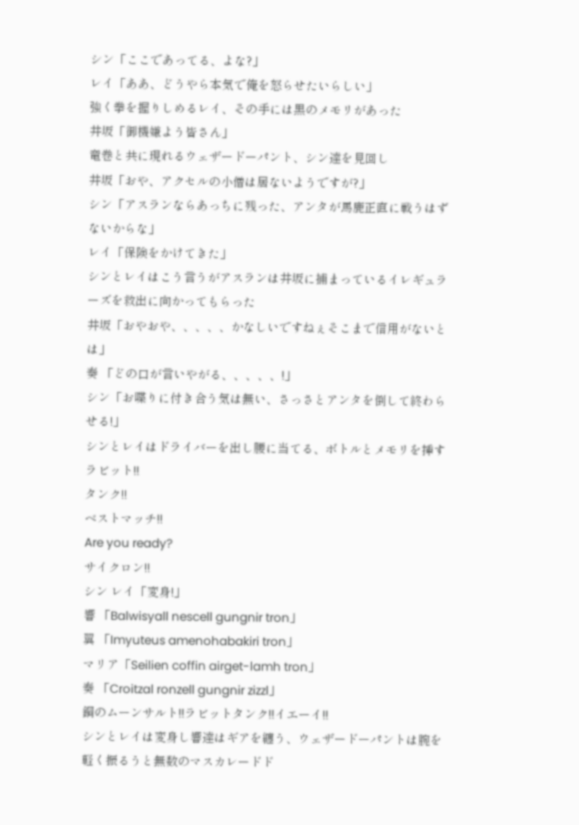シン「ここであってる、よな?」
レイ「ああ、どうやら本気で俺を怒らせたいらしい」
強く拳を握りしめるレイ、その手には黒のメモリがあった
井坂「御機嫌よう皆さん」
竜巻と共に現れるウェザードーパント、シン達を見回し
井坂「おや、アクセルの小僧は居ないようですが?」
シン「アスランならあっちに残った、アンタが馬鹿正直に戦うはずないからな」
レイ「保険をかけてきた」
シンとレイはこう言うがアスランは井坂に捕まっているイレギュラーズを救出に向かってもらった
井坂「おやおや、、、、、かなしいですねぇそこまで信用がないとは」
奏 「どの口が言いやがる、、、、、!」
シン「お喋りに付き合う気は無い、さっさとアンタを倒して終わらせる!」
シンとレイはドライバーを出し腰に当てる、ボトルとメモリを挿す
ラビット!!
タンク!!
ベストマッチ!!
Are you ready?
サイクロン!!
シン レイ「変身!」
響 「Balwisyall nescell gungnir tron」
翼 「Imyuteus amenohabakiri tron」
マリア「Seilien coffin airget-lamh tron」
奏 「Croitzal ronzell gungnir zizzl」
鋼のムーンサルト!!ラビットタンク!!イエーイ!!
シンとレイは変身し響達はギアを纏う、ウェザードーパントは腕を軽く振るうと無数のマスカレードド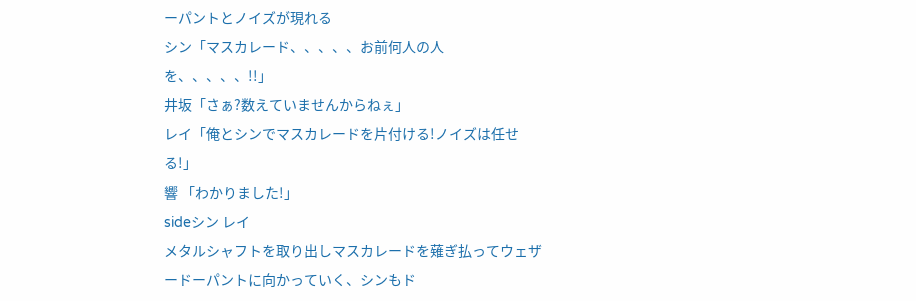ーパントとノイズが現れる
シン「マスカレード、、、、、お前何人の人を、、、、、!!」
井坂「さぁ?数えていませんからねぇ」
レイ「俺とシンでマスカレードを片付ける!ノイズは任せる!」
響 「わかりました!」
sideシン レイ
メタルシャフトを取り出しマスカレードを薙ぎ払ってウェザードーパントに向かっていく、シンもド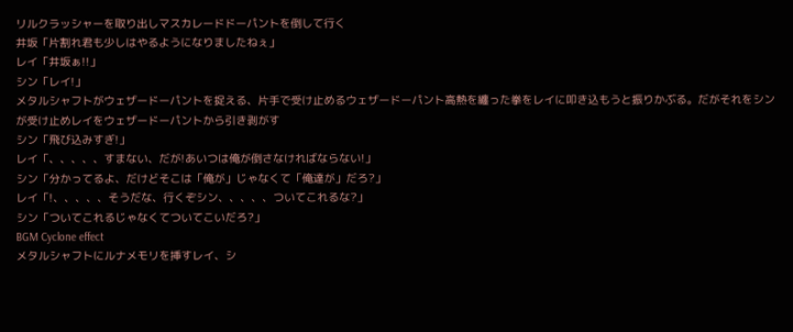リルクラッシャーを取り出しマスカレードドーパントを倒して行く
井坂「片割れ君も少しはやるようになりましたねぇ」
レイ「井坂ぁ!!」
シン「レイ!」
メタルシャフトがウェザードーパントを捉える、片手で受け止めるウェザードーパント高熱を纏った拳をレイに叩き込もうと振りかぶる。だがそれをシンが受け止めレイをウェザードーパントから引き剥がす
シン「飛び込みすぎ!」
レイ「、、、、、すまない、だが!あいつは俺が倒さなければならない!」
シン「分かってるよ、だけどそこは「俺が」じゃなくて「俺達が」だろ?」
レイ「!、、、、、そうだな、行くぞシン、、、、、ついてこれるな?」
シン「ついてこれるじゃなくてついてこいだろ?」
BGM Cyclone effect
メタルシャフトにルナメモリを挿すレイ、シ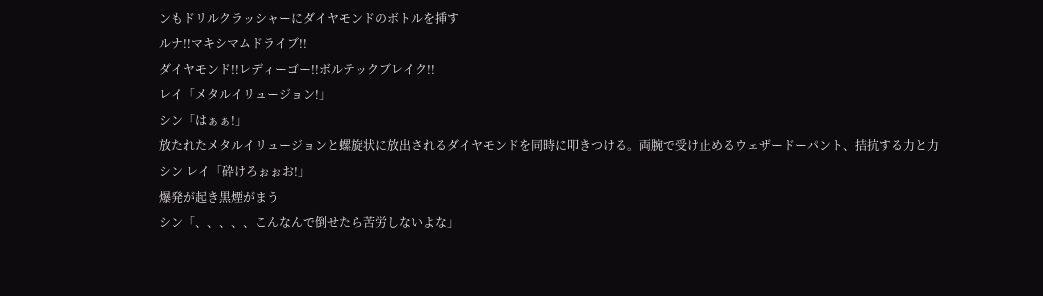ンもドリルクラッシャーにダイヤモンドのボトルを挿す
ルナ!!マキシマムドライブ!!
ダイヤモンド!!レディーゴー!!ボルテックブレイク!!
レイ「メタルイリュージョン!」
シン「はぁぁ!」
放たれたメタルイリュージョンと螺旋状に放出されるダイヤモンドを同時に叩きつける。両腕で受け止めるウェザードーパント、拮抗する力と力
シン レイ「砕けろぉぉお!」
爆発が起き黒煙がまう
シン「、、、、、こんなんで倒せたら苦労しないよな」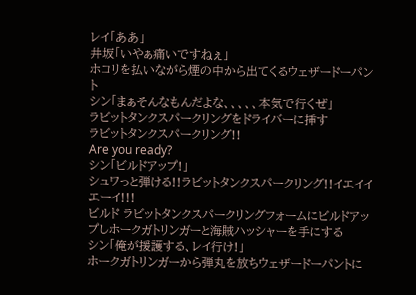レイ「ああ」
井坂「いやぁ痛いですねぇ」
ホコリを払いながら煙の中から出てくるウェザードーパント
シン「まぁそんなもんだよな、、、、、本気で行くぜ」
ラビットタンクスパークリングをドライバーに挿す
ラビットタンクスパークリング!!
Are you ready?
シン「ビルドアップ!」
シュワっと弾ける!!ラビットタンクスパークリング!!イエイイエーイ!!!
ビルド ラビットタンクスパークリングフォームにビルドアップしホークガトリンガーと海賊ハッシャーを手にする
シン「俺が援護する、レイ行け!」
ホークガトリンガーから弾丸を放ちウェザードーパントに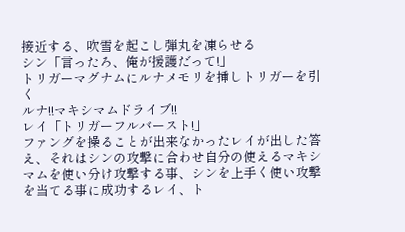接近する、吹雪を起こし弾丸を凍らせる
シン「言ったろ、俺が援護だって!」
トリガーマグナムにルナメモリを挿しトリガーを引く
ルナ!!マキシマムドライブ!!
レイ「トリガーフルバースト!」
ファングを操ることが出来なかったレイが出した答え、それはシンの攻撃に合わせ自分の使えるマキシマムを使い分け攻撃する事、シンを上手く使い攻撃を当てる事に成功するレイ、ト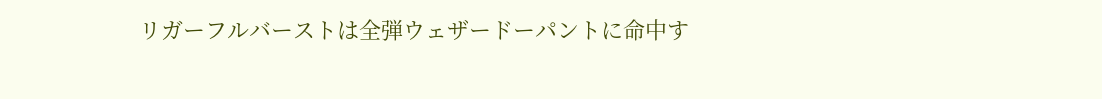リガーフルバーストは全弾ウェザードーパントに命中す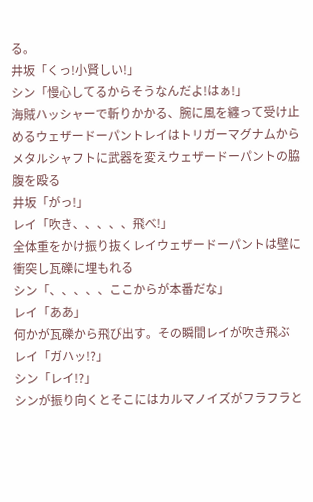る。
井坂「くっ!小賢しい!」
シン「慢心してるからそうなんだよ!はぁ!」
海賊ハッシャーで斬りかかる、腕に風を纏って受け止めるウェザードーパントレイはトリガーマグナムからメタルシャフトに武器を変えウェザードーパントの脇腹を殴る
井坂「がっ!」
レイ「吹き、、、、、飛べ!」
全体重をかけ振り抜くレイウェザードーパントは壁に衝突し瓦礫に埋もれる
シン「、、、、、ここからが本番だな」
レイ「ああ」
何かが瓦礫から飛び出す。その瞬間レイが吹き飛ぶ
レイ「ガハッ!?」
シン「レイ!?」
シンが振り向くとそこにはカルマノイズがフラフラと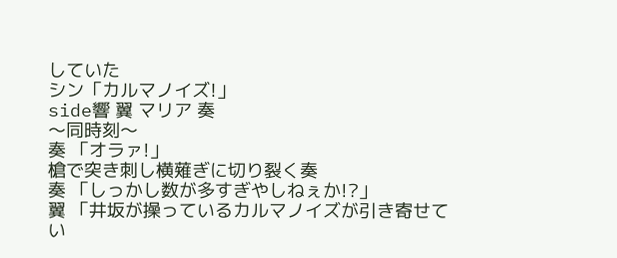していた
シン「カルマノイズ!」
side響 翼 マリア 奏
〜同時刻〜
奏 「オラァ!」
槍で突き刺し横薙ぎに切り裂く奏
奏 「しっかし数が多すぎやしねぇか!?」
翼 「井坂が操っているカルマノイズが引き寄せてい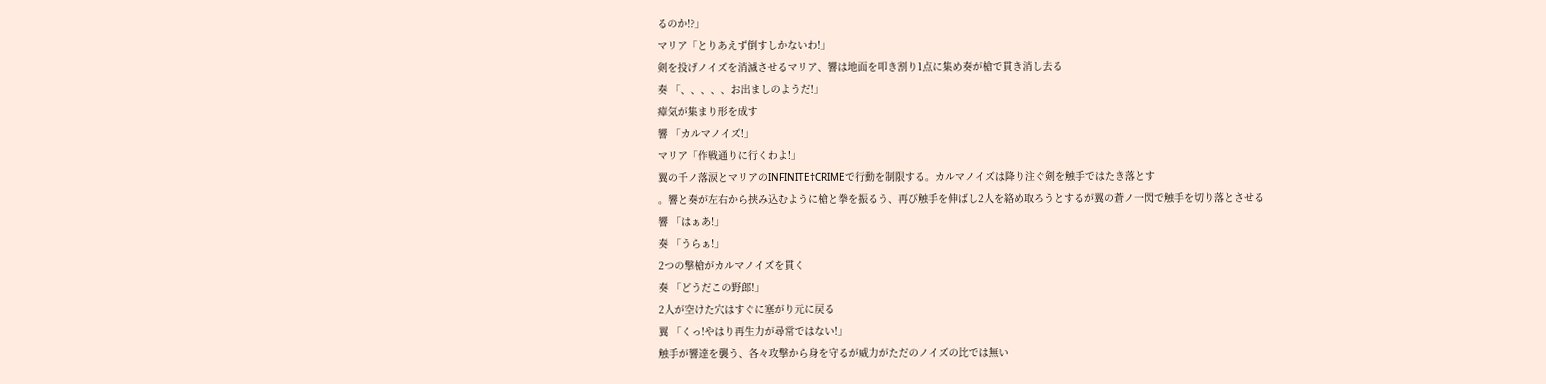るのか!?」
マリア「とりあえず倒すしかないわ!」
剣を投げノイズを消滅させるマリア、響は地面を叩き割り1点に集め奏が槍で貫き消し去る
奏 「、、、、、お出ましのようだ!」
瘴気が集まり形を成す
響 「カルマノイズ!」
マリア「作戦通りに行くわよ!」
翼の千ノ落涙とマリアのINFINITE†CRIMEで行動を制限する。カルマノイズは降り注ぐ剣を触手ではたき落とす
。響と奏が左右から挟み込むように槍と拳を振るう、再び触手を伸ばし2人を絡め取ろうとするが翼の蒼ノ一閃で触手を切り落とさせる
響 「はぁあ!」
奏 「うらぁ!」
2つの撃槍がカルマノイズを貫く
奏 「どうだこの野郎!」
2人が空けた穴はすぐに塞がり元に戻る
翼 「くっ!やはり再生力が尋常ではない!」
触手が響達を襲う、各々攻撃から身を守るが威力がただのノイズの比では無い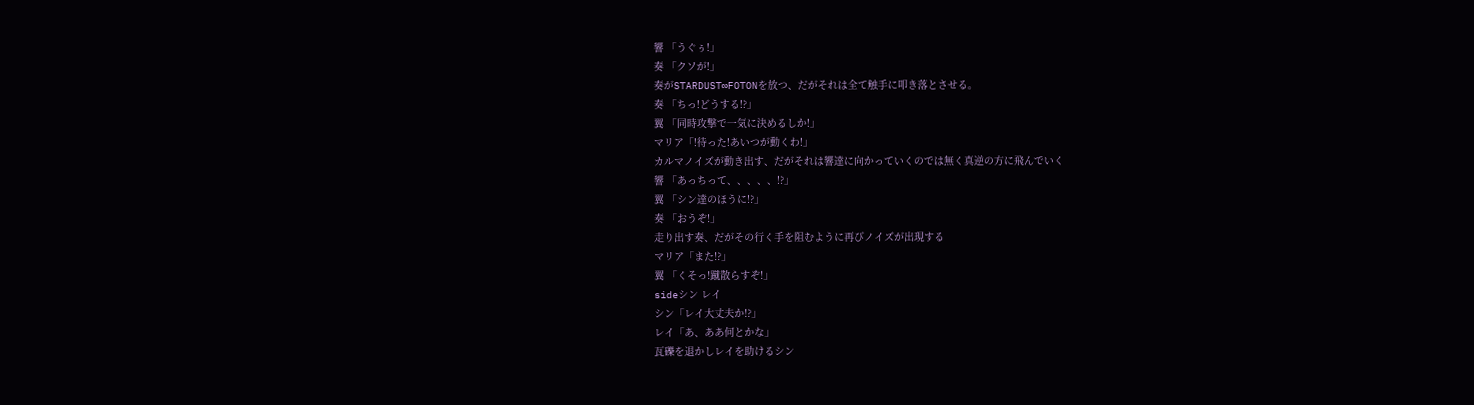響 「うぐぅ!」
奏 「クソが!」
奏がSTARDUST∞FOTONを放つ、だがそれは全て触手に叩き落とさせる。
奏 「ちっ!どうする!?」
翼 「同時攻撃で一気に決めるしか!」
マリア「!待った!あいつが動くわ!」
カルマノイズが動き出す、だがそれは響達に向かっていくのでは無く真逆の方に飛んでいく
響 「あっちって、、、、、!?」
翼 「シン達のほうに!?」
奏 「おうぞ!」
走り出す奏、だがその行く手を阻むように再びノイズが出現する
マリア「また!?」
翼 「くそっ!蹴散らすぞ!」
sideシン レイ
シン「レイ大丈夫か!?」
レイ「あ、ああ何とかな」
瓦礫を退かしレイを助けるシン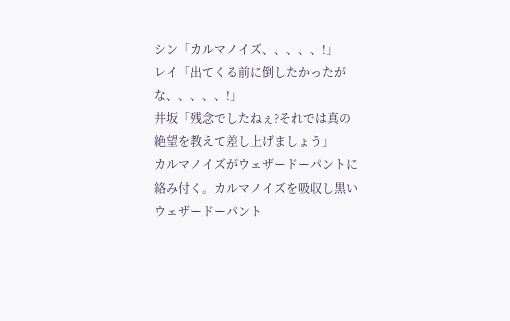シン「カルマノイズ、、、、、!」
レイ「出てくる前に倒したかったがな、、、、、!」
井坂「残念でしたねぇ?それでは真の絶望を教えて差し上げましょう」
カルマノイズがウェザードーパントに絡み付く。カルマノイズを吸収し黒いウェザードーパント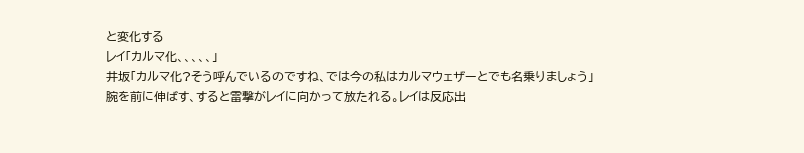と変化する
レイ「カルマ化、、、、、」
井坂「カルマ化?そう呼んでいるのですね、では今の私はカルマウェザーとでも名乗りましょう」
腕を前に伸ばす、すると雷撃がレイに向かって放たれる。レイは反応出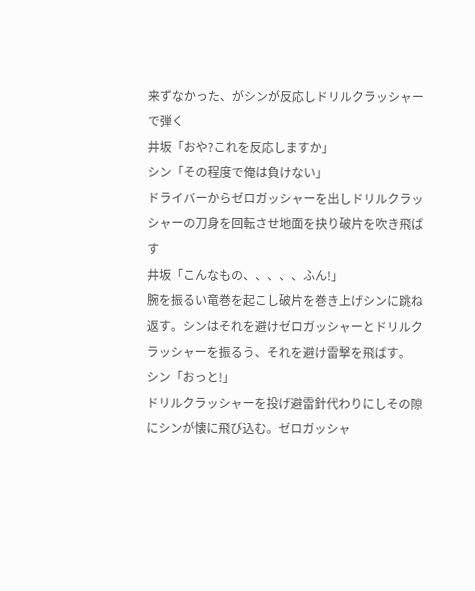来ずなかった、がシンが反応しドリルクラッシャーで弾く
井坂「おや?これを反応しますか」
シン「その程度で俺は負けない」
ドライバーからゼロガッシャーを出しドリルクラッシャーの刀身を回転させ地面を抉り破片を吹き飛ばす
井坂「こんなもの、、、、、ふん!」
腕を振るい竜巻を起こし破片を巻き上げシンに跳ね返す。シンはそれを避けゼロガッシャーとドリルクラッシャーを振るう、それを避け雷撃を飛ばす。
シン「おっと!」
ドリルクラッシャーを投げ避雷針代わりにしその隙にシンが懐に飛び込む。ゼロガッシャ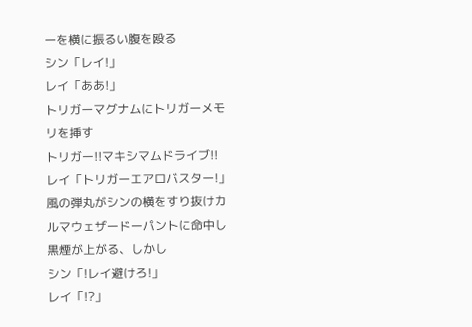ーを横に振るい腹を殴る
シン「レイ!」
レイ「ああ!」
トリガーマグナムにトリガーメモリを挿す
トリガー!!マキシマムドライブ!!
レイ「トリガーエアロバスター!」
風の弾丸がシンの横をすり抜けカルマウェザードーパントに命中し黒煙が上がる、しかし
シン「!レイ避けろ!」
レイ「!?」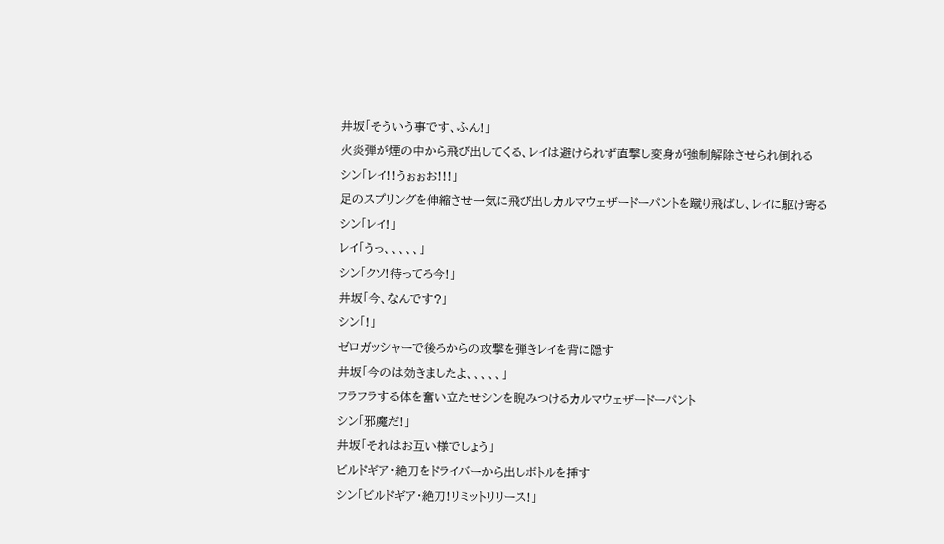井坂「そういう事です、ふん!」
火炎弾が煙の中から飛び出してくる、レイは避けられず直撃し変身が強制解除させられ倒れる
シン「レイ!!うぉぉお!!!」
足のスプリングを伸縮させ一気に飛び出しカルマウェザードーパントを蹴り飛ばし、レイに駆け寄る
シン「レイ!」
レイ「うっ、、、、、」
シン「クソ!待ってろ今!」
井坂「今、なんです?」
シン「!」
ゼロガッシャーで後ろからの攻撃を弾きレイを背に隠す
井坂「今のは効きましたよ、、、、、」
フラフラする体を奮い立たせシンを睨みつけるカルマウェザードーパント
シン「邪魔だ!」
井坂「それはお互い様でしょう」
ビルドギア・絶刀をドライバーから出しボトルを挿す
シン「ビルドギア・絶刀!リミットリリース!」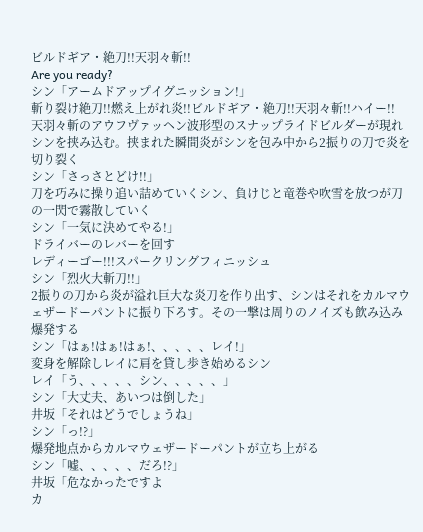ビルドギア・絶刀!!天羽々斬!!
Are you ready?
シン「アームドアップイグニッション!」
斬り裂け絶刀!!燃え上がれ炎!!ビルドギア・絶刀!!天羽々斬!!ハイー!!
天羽々斬のアウフヴァッヘン波形型のスナップライドビルダーが現れシンを挟み込む。挟まれた瞬間炎がシンを包み中から2振りの刀で炎を切り裂く
シン「さっさとどけ!!」
刀を巧みに操り追い詰めていくシン、負けじと竜巻や吹雪を放つが刀の一閃で霧散していく
シン「一気に決めてやる!」
ドライバーのレバーを回す
レディーゴー!!!スパークリングフィニッシュ
シン「烈火大斬刀!!」
2振りの刀から炎が溢れ巨大な炎刀を作り出す、シンはそれをカルマウェザードーパントに振り下ろす。その一撃は周りのノイズも飲み込み爆発する
シン「はぁ!はぁ!はぁ!、、、、、レイ!」
変身を解除しレイに肩を貸し歩き始めるシン
レイ「う、、、、、シン、、、、、」
シン「大丈夫、あいつは倒した」
井坂「それはどうでしょうね」
シン「っ!?」
爆発地点からカルマウェザードーパントが立ち上がる
シン「嘘、、、、、だろ!?」
井坂「危なかったですよ
カ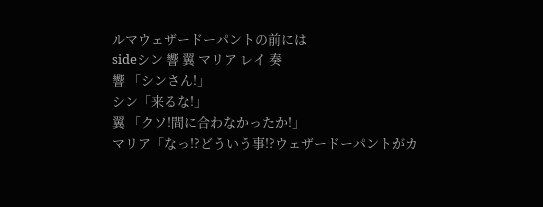ルマウェザードーパントの前には
sideシン 響 翼 マリア レイ 奏
響 「シンさん!」
シン「来るな!」
翼 「クソ!間に合わなかったか!」
マリア「なっ!?どういう事!?ウェザードーパントがカ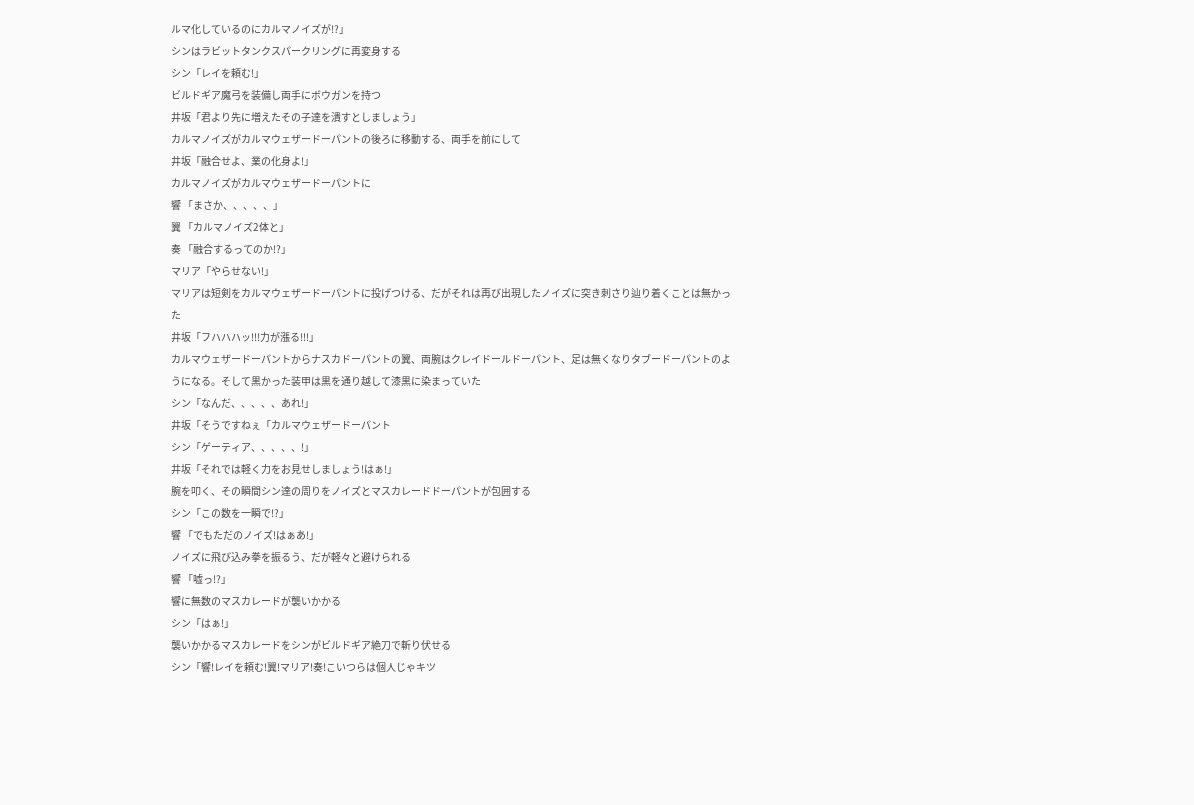ルマ化しているのにカルマノイズが!?」
シンはラビットタンクスパークリングに再変身する
シン「レイを頼む!」
ビルドギア魔弓を装備し両手にボウガンを持つ
井坂「君より先に増えたその子達を潰すとしましょう」
カルマノイズがカルマウェザードーパントの後ろに移動する、両手を前にして
井坂「融合せよ、業の化身よ!」
カルマノイズがカルマウェザードーパントに
響 「まさか、、、、、」
翼 「カルマノイズ2体と」
奏 「融合するってのか!?」
マリア「やらせない!」
マリアは短剣をカルマウェザードーパントに投げつける、だがそれは再び出現したノイズに突き刺さり辿り着くことは無かった
井坂「フハハハッ!!!力が漲る!!!」
カルマウェザードーパントからナスカドーパントの翼、両腕はクレイドールドーパント、足は無くなりタブードーパントのようになる。そして黒かった装甲は黒を通り越して漆黒に染まっていた
シン「なんだ、、、、、あれ!」
井坂「そうですねぇ「カルマウェザードーパント
シン「ゲーティア、、、、、!」
井坂「それでは軽く力をお見せしましょう!はぁ!」
腕を叩く、その瞬間シン達の周りをノイズとマスカレードドーパントが包囲する
シン「この数を一瞬で!?」
響 「でもただのノイズ!はぁあ!」
ノイズに飛び込み拳を振るう、だが軽々と避けられる
響 「嘘っ!?」
響に無数のマスカレードが襲いかかる
シン「はぁ!」
襲いかかるマスカレードをシンがビルドギア絶刀で斬り伏せる
シン「響!レイを頼む!翼!マリア!奏!こいつらは個人じゃキツ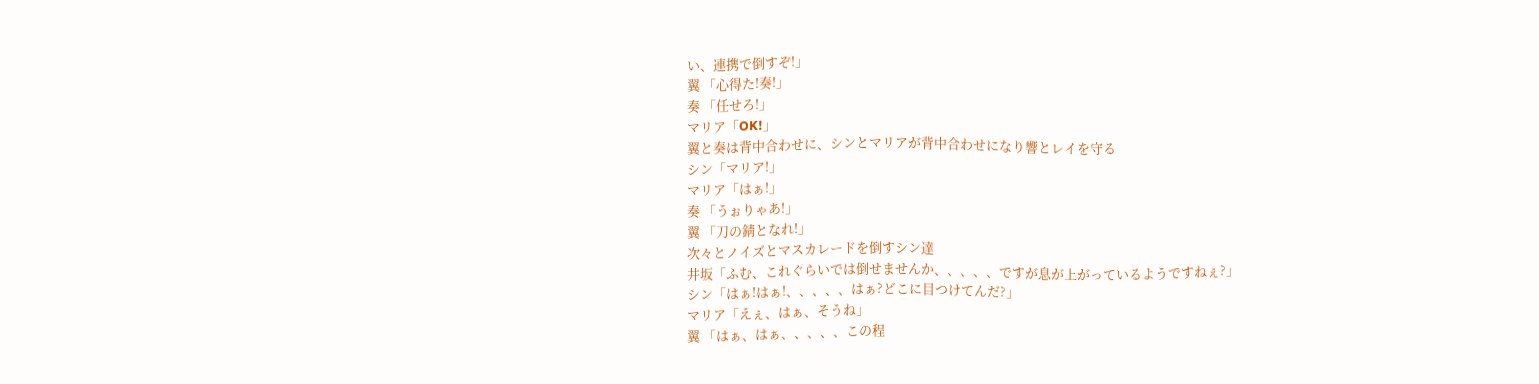い、連携で倒すぞ!」
翼 「心得た!奏!」
奏 「任せろ!」
マリア「OK!」
翼と奏は背中合わせに、シンとマリアが背中合わせになり響とレイを守る
シン「マリア!」
マリア「はぁ!」
奏 「うぉりゃあ!」
翼 「刀の錆となれ!」
次々とノイズとマスカレードを倒すシン達
井坂「ふむ、これぐらいでは倒せませんか、、、、、ですが息が上がっているようですねぇ?」
シン「はぁ!はぁ!、、、、、はぁ?どこに目つけてんだ?」
マリア「えぇ、はぁ、そうね」
翼 「はぁ、はぁ、、、、、この程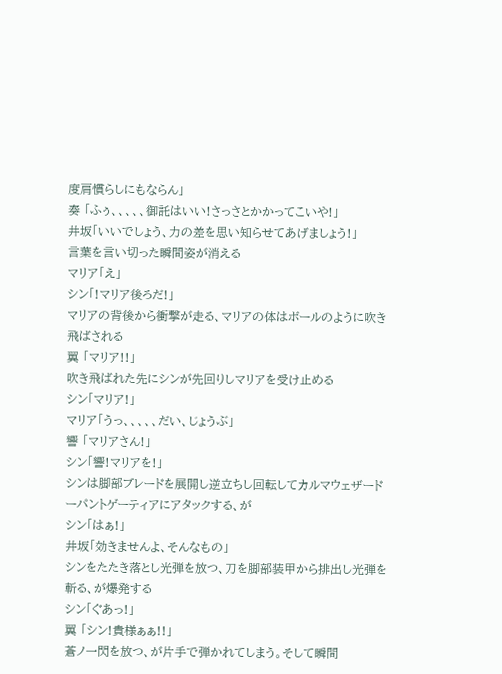度肩慣らしにもならん」
奏 「ふぅ、、、、、御託はいい!さっさとかかってこいや!」
井坂「いいでしょう、力の差を思い知らせてあげましょう!」
言葉を言い切った瞬間姿が消える
マリア「え」
シン「!マリア後ろだ!」
マリアの背後から衝撃が走る、マリアの体はボールのように吹き飛ばされる
翼 「マリア!!」
吹き飛ばれた先にシンが先回りしマリアを受け止める
シン「マリア!」
マリア「うっ、、、、、だい、じょうぶ」
響 「マリアさん!」
シン「響!マリアを!」
シンは脚部ブレードを展開し逆立ちし回転してカルマウェザードーパントゲーティアにアタックする、が
シン「はぁ!」
井坂「効きませんよ、そんなもの」
シンをたたき落とし光弾を放つ、刀を脚部装甲から排出し光弾を斬る、が爆発する
シン「ぐあっ!」
翼 「シン!貴様ぁぁ!!」
蒼ノ一閃を放つ、が片手で弾かれてしまう。そして瞬間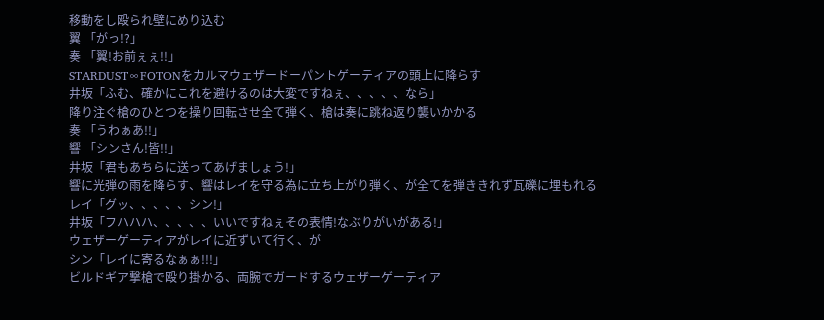移動をし殴られ壁にめり込む
翼 「がっ!?」
奏 「翼!お前ぇぇ!!」
STARDUST∞FOTONをカルマウェザードーパントゲーティアの頭上に降らす
井坂「ふむ、確かにこれを避けるのは大変ですねぇ、、、、、なら」
降り注ぐ槍のひとつを操り回転させ全て弾く、槍は奏に跳ね返り襲いかかる
奏 「うわぁあ!!」
響 「シンさん!皆!!」
井坂「君もあちらに送ってあげましょう!」
響に光弾の雨を降らす、響はレイを守る為に立ち上がり弾く、が全てを弾ききれず瓦礫に埋もれる
レイ「グッ、、、、、シン!」
井坂「フハハハ、、、、、いいですねぇその表情!なぶりがいがある!」
ウェザーゲーティアがレイに近ずいて行く、が
シン「レイに寄るなぁぁ!!!」
ビルドギア撃槍で殴り掛かる、両腕でガードするウェザーゲーティア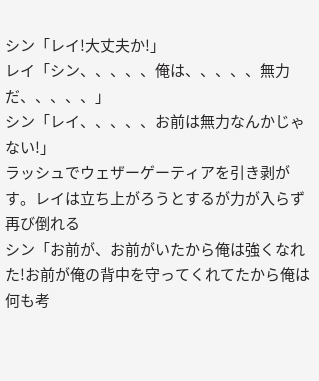シン「レイ!大丈夫か!」
レイ「シン、、、、、俺は、、、、、無力だ、、、、、」
シン「レイ、、、、、お前は無力なんかじゃない!」
ラッシュでウェザーゲーティアを引き剥がす。レイは立ち上がろうとするが力が入らず再び倒れる
シン「お前が、お前がいたから俺は強くなれた!お前が俺の背中を守ってくれてたから俺は何も考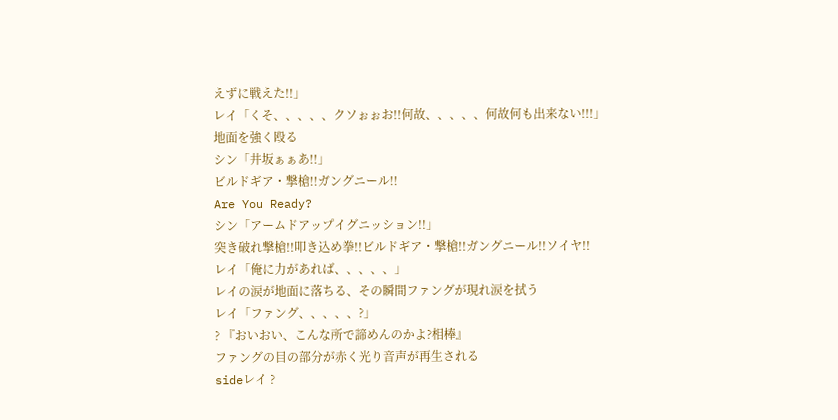えずに戦えた!!」
レイ「くそ、、、、、クソぉぉお!!何故、、、、、何故何も出来ない!!!」
地面を強く殴る
シン「井坂ぁぁあ!!」
ビルドギア・撃槍!!ガングニール!!
Are You Ready?
シン「アームドアップイグニッション!!」
突き破れ撃槍!!叩き込め拳!!ビルドギア・撃槍!!ガングニール!!ソイヤ!!
レイ「俺に力があれば、、、、、」
レイの涙が地面に落ちる、その瞬間ファングが現れ涙を拭う
レイ「ファング、、、、、?」
? 『おいおい、こんな所で諦めんのかよ?相棒』
ファングの目の部分が赤く光り音声が再生される
sideレイ ?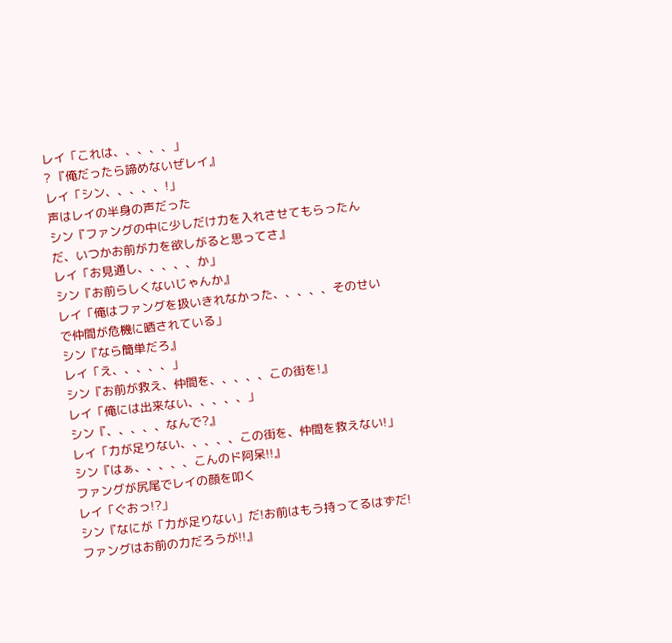レイ「これは、、、、、」
? 『俺だったら諦めないぜレイ』
レイ「シン、、、、、!」
声はレイの半身の声だった
シン『ファングの中に少しだけ力を入れさせてもらったんだ、いつかお前が力を欲しがると思ってさ』
レイ「お見通し、、、、、か」
シン『お前らしくないじゃんか』
レイ「俺はファングを扱いきれなかった、、、、、そのせいで仲間が危機に晒されている」
シン『なら簡単だろ』
レイ「え、、、、、」
シン『お前が救え、仲間を、、、、、この街を!』
レイ「俺には出来ない、、、、、」
シン『、、、、、なんで?』
レイ「力が足りない、、、、、この街を、仲間を救えない!」
シン『はぁ、、、、、こんのド阿呆!!』
ファングが尻尾でレイの顔を叩く
レイ「ぐおっ!?」
シン『なにが「力が足りない」だ!お前はもう持ってるはずだ!ファングはお前の力だろうが!!』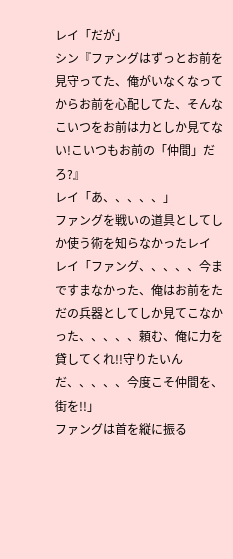レイ「だが」
シン『ファングはずっとお前を見守ってた、俺がいなくなってからお前を心配してた、そんなこいつをお前は力としか見てない!こいつもお前の「仲間」だろ?』
レイ「あ、、、、、」
ファングを戦いの道具としてしか使う術を知らなかったレイ
レイ「ファング、、、、、今まですまなかった、俺はお前をただの兵器としてしか見てこなかった、、、、、頼む、俺に力を貸してくれ!!守りたいんだ、、、、、今度こそ仲間を、街を!!」
ファングは首を縦に振る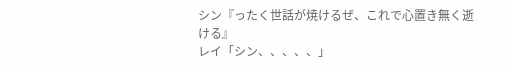シン『ったく世話が焼けるぜ、これで心置き無く逝ける』
レイ「シン、、、、、」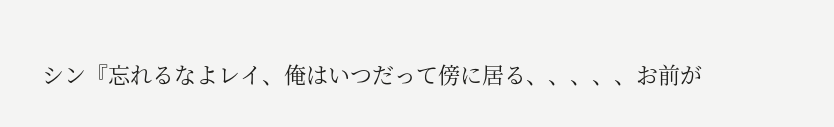シン『忘れるなよレイ、俺はいつだって傍に居る、、、、、お前が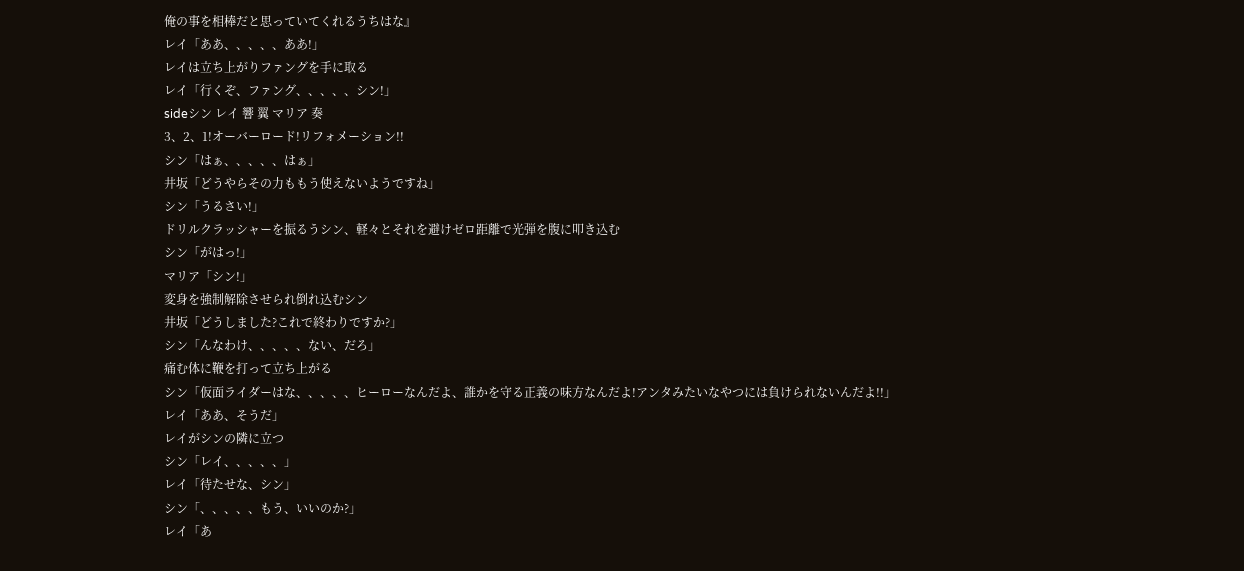俺の事を相棒だと思っていてくれるうちはな』
レイ「ああ、、、、、ああ!」
レイは立ち上がりファングを手に取る
レイ「行くぞ、ファング、、、、、シン!」
sideシン レイ 響 翼 マリア 奏
3、2、1!オーバーロード!リフォメーション!!
シン「はぁ、、、、、はぁ」
井坂「どうやらその力ももう使えないようですね」
シン「うるさい!」
ドリルクラッシャーを振るうシン、軽々とそれを避けゼロ距離で光弾を腹に叩き込む
シン「がはっ!」
マリア「シン!」
変身を強制解除させられ倒れ込むシン
井坂「どうしました?これで終わりですか?」
シン「んなわけ、、、、、ない、だろ」
痛む体に鞭を打って立ち上がる
シン「仮面ライダーはな、、、、、ヒーローなんだよ、誰かを守る正義の味方なんだよ!アンタみたいなやつには負けられないんだよ!!」
レイ「ああ、そうだ」
レイがシンの隣に立つ
シン「レイ、、、、、」
レイ「待たせな、シン」
シン「、、、、、もう、いいのか?」
レイ「あ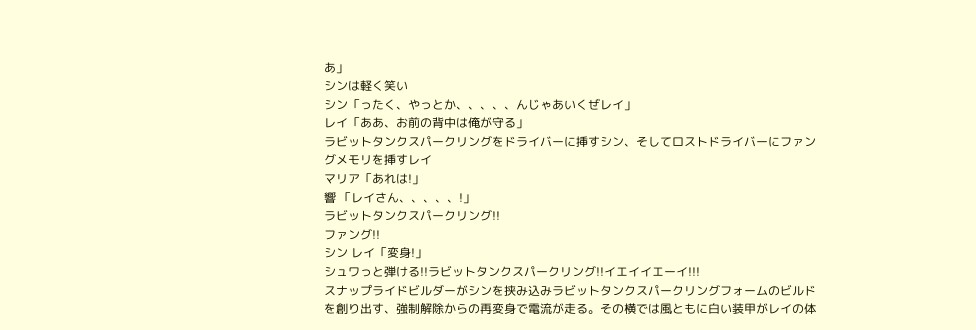あ」
シンは軽く笑い
シン「ったく、やっとか、、、、、んじゃあいくぜレイ」
レイ「ああ、お前の背中は俺が守る」
ラビットタンクスパークリングをドライバーに挿すシン、そしてロストドライバーにファングメモリを挿すレイ
マリア「あれは!」
響 「レイさん、、、、、!」
ラビットタンクスパークリング!!
ファング!!
シン レイ「変身!」
シュワっと弾ける!!ラビットタンクスパークリング!!イエイイエーイ!!!
スナップライドビルダーがシンを挟み込みラビットタンクスパークリングフォームのビルドを創り出す、強制解除からの再変身で電流が走る。その横では風ともに白い装甲がレイの体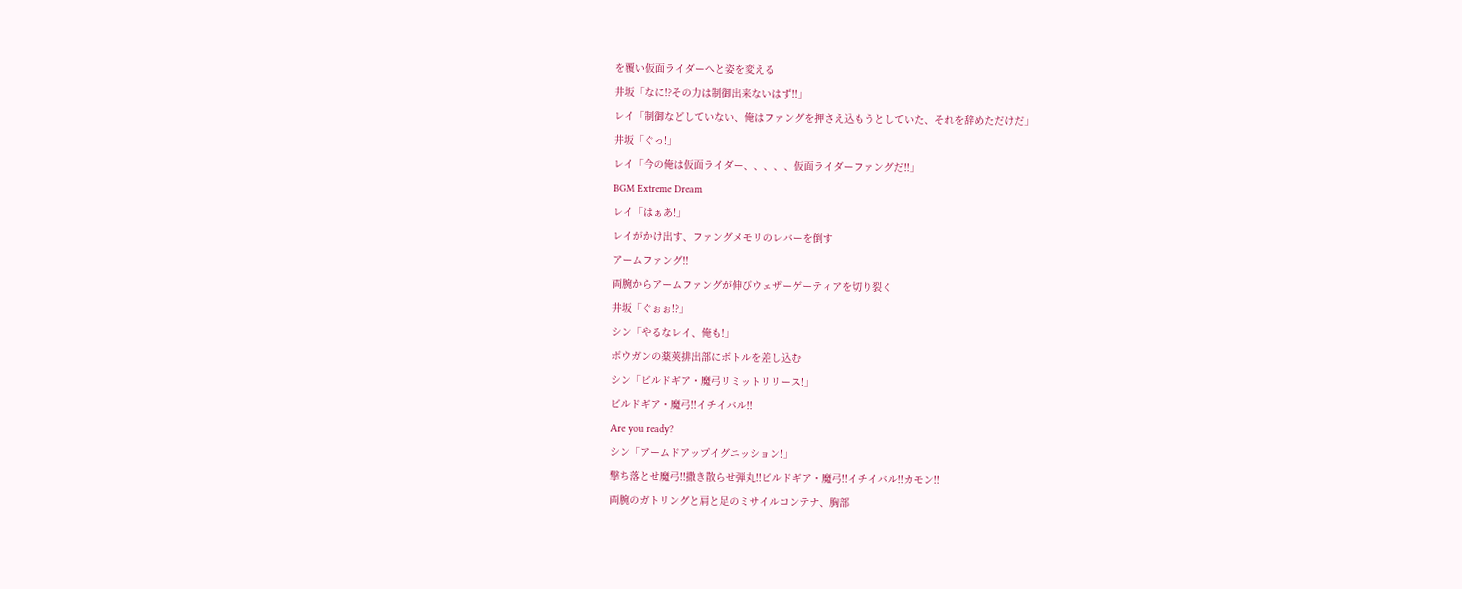を覆い仮面ライダーへと姿を変える
井坂「なに!?その力は制御出来ないはず!!」
レイ「制御などしていない、俺はファングを押さえ込もうとしていた、それを辞めただけだ」
井坂「ぐっ!」
レイ「今の俺は仮面ライダー、、、、、仮面ライダーファングだ!!」
BGM Extreme Dream
レイ「はぁあ!」
レイがかけ出す、ファングメモリのレバーを倒す
アームファング!!
両腕からアームファングが伸びウェザーゲーティアを切り裂く
井坂「ぐぉぉ!?」
シン「やるなレイ、俺も!」
ボウガンの薬莢排出部にボトルを差し込む
シン「ビルドギア・魔弓リミットリリース!」
ビルドギア・魔弓!!イチイバル!!
Are you ready?
シン「アームドアップイグニッション!」
撃ち落とせ魔弓!!撒き散らせ弾丸!!ビルドギア・魔弓!!イチイバル!!カモン!!
両腕のガトリングと肩と足のミサイルコンテナ、胸部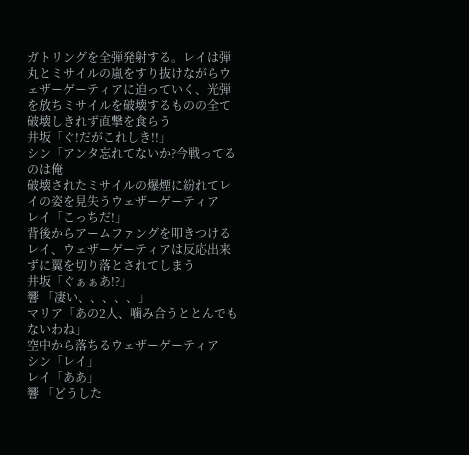ガトリングを全弾発射する。レイは弾丸とミサイルの嵐をすり抜けながらウェザーゲーティアに迫っていく、光弾を放ちミサイルを破壊するものの全て破壊しきれず直撃を食らう
井坂「ぐ!だがこれしき!!」
シン「アンタ忘れてないか?今戦ってるのは俺
破壊されたミサイルの爆煙に紛れてレイの姿を見失うウェザーゲーティア
レイ「こっちだ!」
背後からアームファングを叩きつけるレイ、ウェザーゲーティアは反応出来ずに翼を切り落とされてしまう
井坂「ぐぁぁあ!?」
響 「凄い、、、、、」
マリア「あの2人、噛み合うととんでもないわね」
空中から落ちるウェザーゲーティア
シン「レイ」
レイ「ああ」
響 「どうした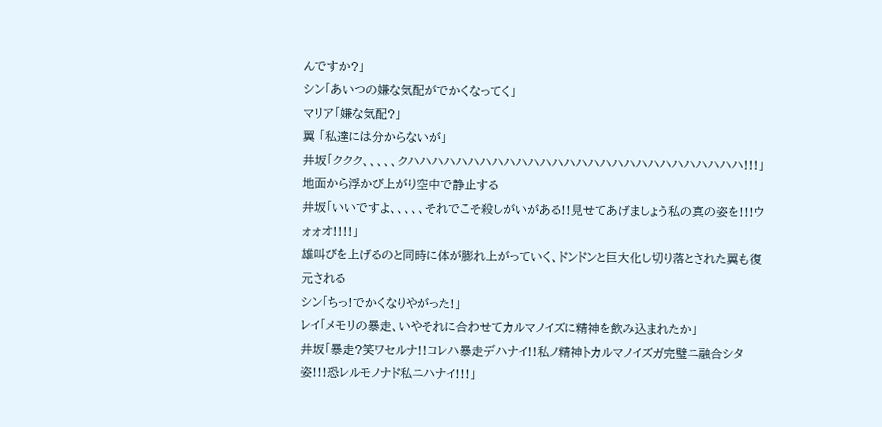んですか?」
シン「あいつの嫌な気配がでかくなってく」
マリア「嫌な気配?」
翼 「私達には分からないが」
井坂「ククク、、、、、クハハハハハハハハハハハハハハハハハハハハハハハハハハハハ!!!」
地面から浮かび上がり空中で静止する
井坂「いいですよ、、、、、それでこそ殺しがいがある!!見せてあげましょう私の真の姿を!!!ウォォオ!!!!」
雄叫びを上げるのと同時に体が膨れ上がっていく、ドンドンと巨大化し切り落とされた翼も復元される
シン「ちっ!でかくなりやがった!」
レイ「メモリの暴走、いやそれに合わせてカルマノイズに精神を飲み込まれたか」
井坂「暴走?笑ワセルナ!!コレハ暴走デハナイ!!私ノ精神トカルマノイズガ完璧ニ融合シタ姿!!!恐レルモノナド私ニハナイ!!!」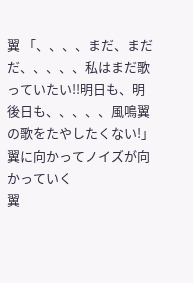翼 「、、、、まだ、まだだ、、、、、私はまだ歌っていたい!!明日も、明後日も、、、、、風鳴翼の歌をたやしたくない!」
翼に向かってノイズが向かっていく
翼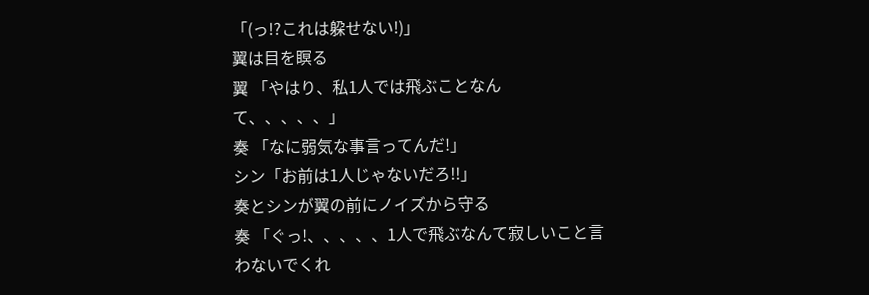「(っ!?これは躱せない!)」
翼は目を瞑る
翼 「やはり、私1人では飛ぶことなんて、、、、、」
奏 「なに弱気な事言ってんだ!」
シン「お前は1人じゃないだろ!!」
奏とシンが翼の前にノイズから守る
奏 「ぐっ!、、、、、1人で飛ぶなんて寂しいこと言わないでくれ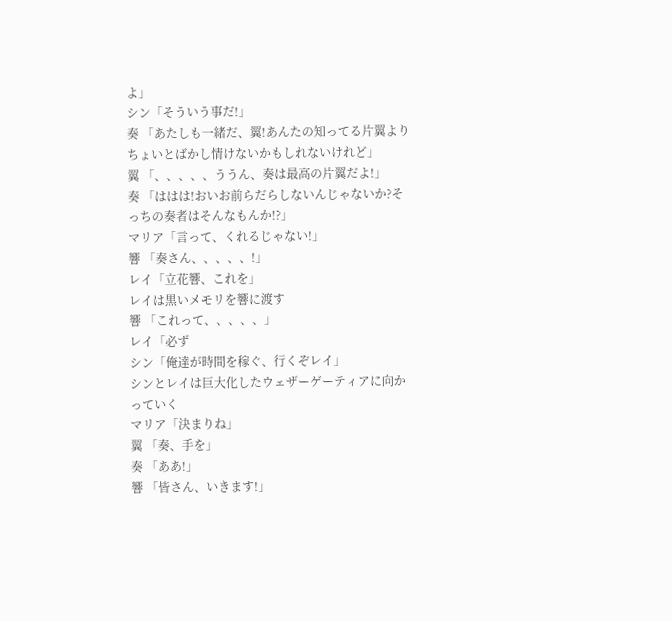よ」
シン「そういう事だ!」
奏 「あたしも一緒だ、翼!あんたの知ってる片翼よりちょいとばかし情けないかもしれないけれど」
翼 「、、、、、ううん、奏は最高の片翼だよ!」
奏 「ははは!おいお前らだらしないんじゃないか?そっちの奏者はそんなもんか!?」
マリア「言って、くれるじゃない!」
響 「奏さん、、、、、!」
レイ「立花響、これを」
レイは黒いメモリを響に渡す
響 「これって、、、、、」
レイ「必ず
シン「俺達が時間を稼ぐ、行くぞレイ」
シンとレイは巨大化したウェザーゲーティアに向かっていく
マリア「決まりね」
翼 「奏、手を」
奏 「ああ!」
響 「皆さん、いきます!」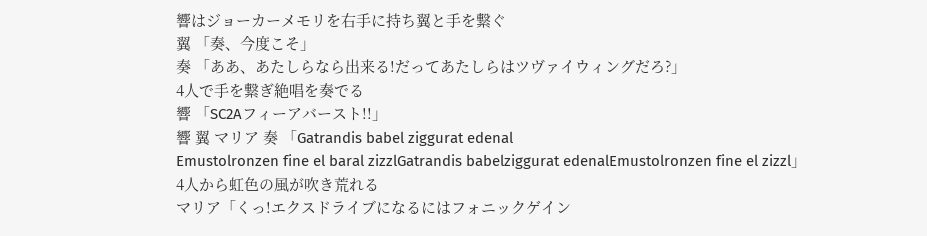響はジョーカーメモリを右手に持ち翼と手を繋ぐ
翼 「奏、今度こそ」
奏 「ああ、あたしらなら出来る!だってあたしらはツヴァイウィングだろ?」
4人で手を繋ぎ絶唱を奏でる
響 「SC2Aフィーアバースト!!」
響 翼 マリア 奏 「Gatrandis babel ziggurat edenal
Emustolronzen fine el baral zizzlGatrandis babelziggurat edenalEmustolronzen fine el zizzl」
4人から虹色の風が吹き荒れる
マリア「くっ!エクスドライブになるにはフォニックゲイン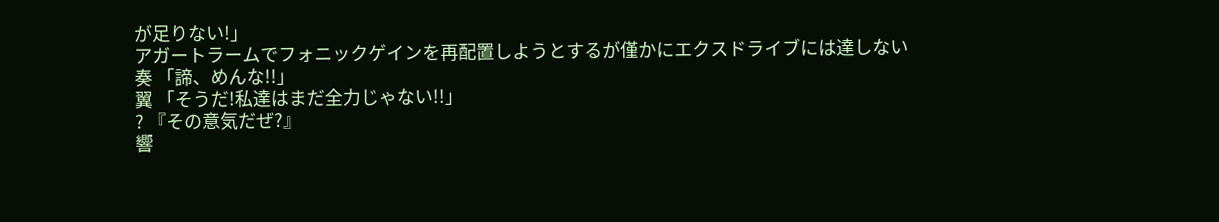が足りない!」
アガートラームでフォニックゲインを再配置しようとするが僅かにエクスドライブには達しない
奏 「諦、めんな!!」
翼 「そうだ!私達はまだ全力じゃない!!」
? 『その意気だぜ?』
響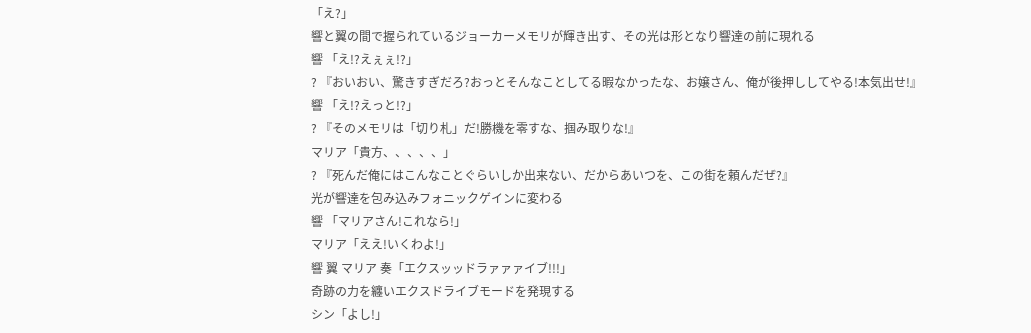「え?」
響と翼の間で握られているジョーカーメモリが輝き出す、その光は形となり響達の前に現れる
響 「え!?えぇぇ!?」
? 『おいおい、驚きすぎだろ?おっとそんなことしてる暇なかったな、お嬢さん、俺が後押ししてやる!本気出せ!』
響 「え!?えっと!?」
? 『そのメモリは「切り札」だ!勝機を零すな、掴み取りな!』
マリア「貴方、、、、、」
? 『死んだ俺にはこんなことぐらいしか出来ない、だからあいつを、この街を頼んだぜ?』
光が響達を包み込みフォニックゲインに変わる
響 「マリアさん!これなら!」
マリア「ええ!いくわよ!」
響 翼 マリア 奏「エクスッッドラァァァイブ!!!」
奇跡の力を纏いエクスドライブモードを発現する
シン「よし!」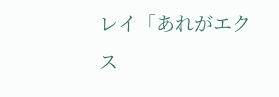レイ「あれがエクス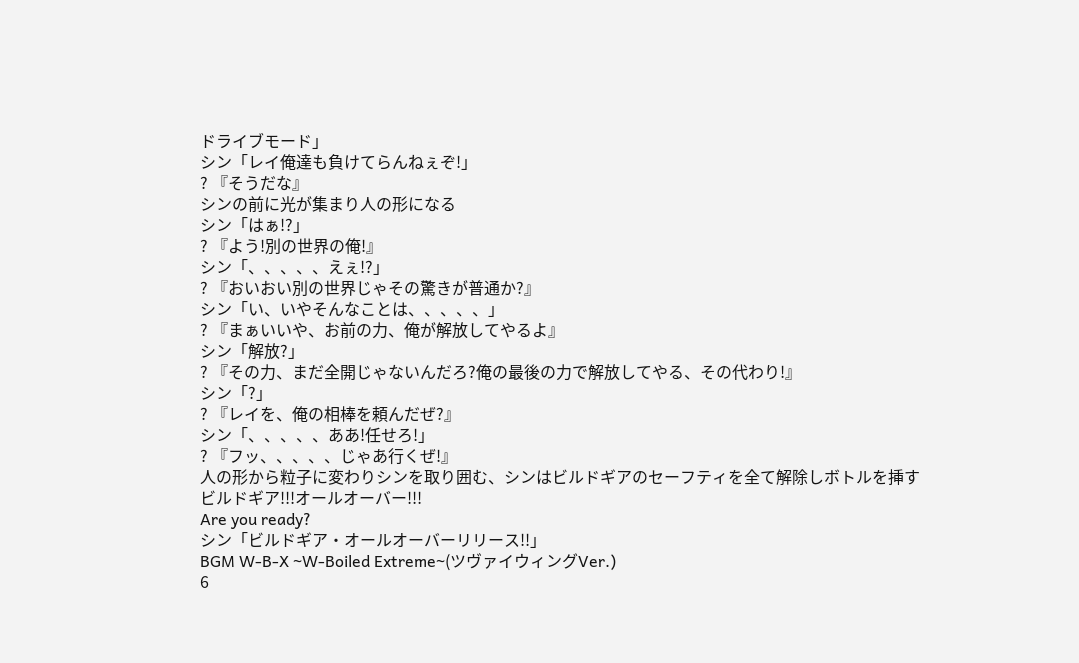ドライブモード」
シン「レイ俺達も負けてらんねぇぞ!」
? 『そうだな』
シンの前に光が集まり人の形になる
シン「はぁ!?」
? 『よう!別の世界の俺!』
シン「、、、、、えぇ!?」
? 『おいおい別の世界じゃその驚きが普通か?』
シン「い、いやそんなことは、、、、、」
? 『まぁいいや、お前の力、俺が解放してやるよ』
シン「解放?」
? 『その力、まだ全開じゃないんだろ?俺の最後の力で解放してやる、その代わり!』
シン「?」
? 『レイを、俺の相棒を頼んだぜ?』
シン「、、、、、ああ!任せろ!」
? 『フッ、、、、、じゃあ行くぜ!』
人の形から粒子に変わりシンを取り囲む、シンはビルドギアのセーフティを全て解除しボトルを挿す
ビルドギア!!!オールオーバー!!!
Are you ready?
シン「ビルドギア・オールオーバーリリース!!」
BGM W-B-X ~W-Boiled Extreme~(ツヴァイウィングVer.)
6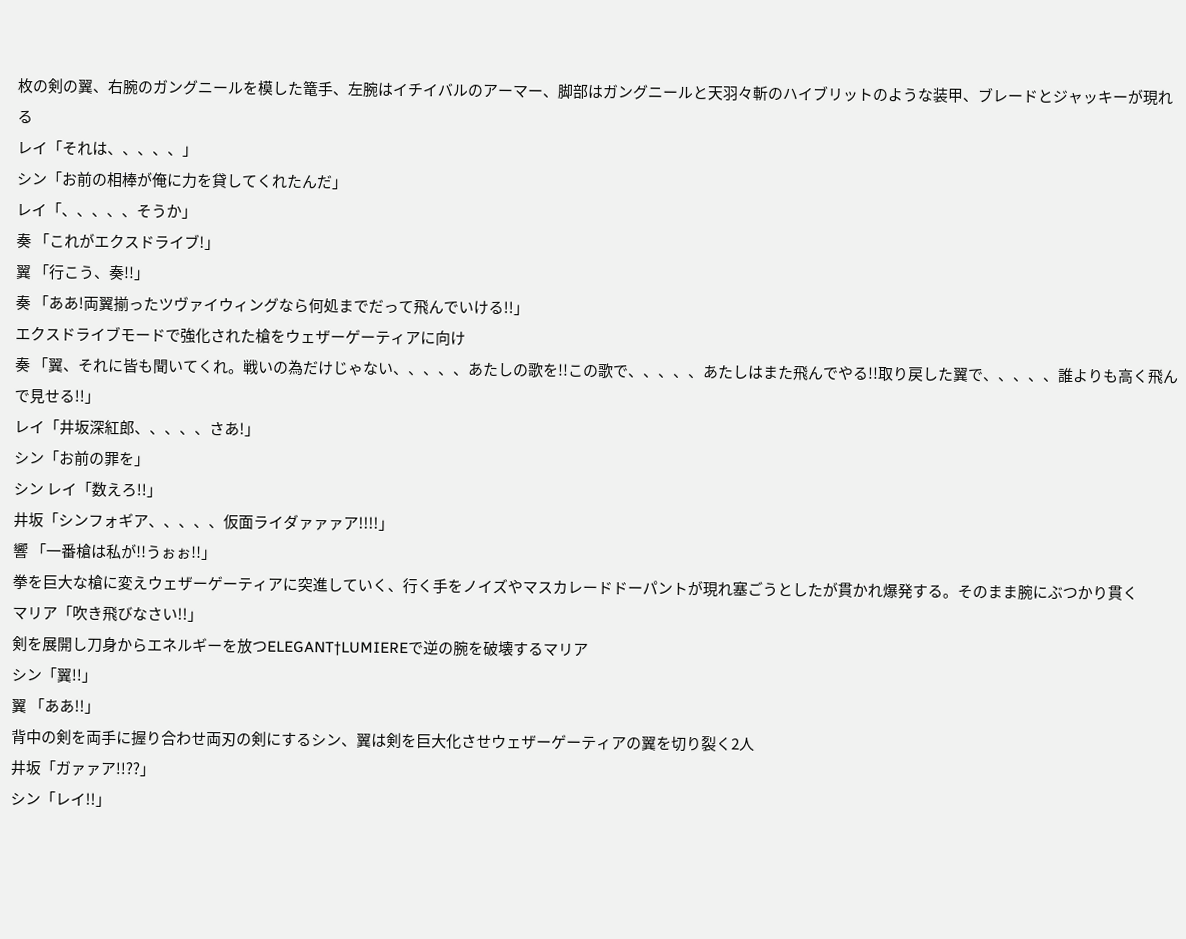枚の剣の翼、右腕のガングニールを模した篭手、左腕はイチイバルのアーマー、脚部はガングニールと天羽々斬のハイブリットのような装甲、ブレードとジャッキーが現れる
レイ「それは、、、、、」
シン「お前の相棒が俺に力を貸してくれたんだ」
レイ「、、、、、そうか」
奏 「これがエクスドライブ!」
翼 「行こう、奏!!」
奏 「ああ!両翼揃ったツヴァイウィングなら何処までだって飛んでいける!!」
エクスドライブモードで強化された槍をウェザーゲーティアに向け
奏 「翼、それに皆も聞いてくれ。戦いの為だけじゃない、、、、、あたしの歌を!!この歌で、、、、、あたしはまた飛んでやる!!取り戻した翼で、、、、、誰よりも高く飛んで見せる!!」
レイ「井坂深紅郎、、、、、さあ!」
シン「お前の罪を」
シン レイ「数えろ!!」
井坂「シンフォギア、、、、、仮面ライダァァァア!!!!」
響 「一番槍は私が!!うぉぉ!!」
拳を巨大な槍に変えウェザーゲーティアに突進していく、行く手をノイズやマスカレードドーパントが現れ塞ごうとしたが貫かれ爆発する。そのまま腕にぶつかり貫く
マリア「吹き飛びなさい!!」
剣を展開し刀身からエネルギーを放つELEGANT†LUMIEREで逆の腕を破壊するマリア
シン「翼!!」
翼 「ああ!!」
背中の剣を両手に握り合わせ両刃の剣にするシン、翼は剣を巨大化させウェザーゲーティアの翼を切り裂く2人
井坂「ガァァア!!??」
シン「レイ!!」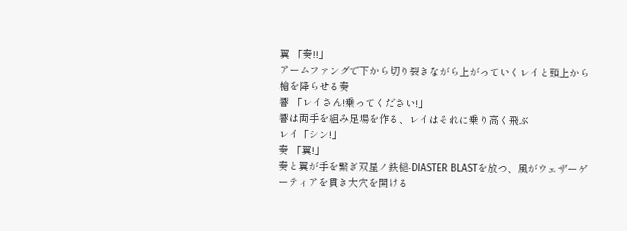翼 「奏!!」
アームファングで下から切り裂きながら上がっていくレイと頭上から槍を降らせる奏
響 「レイさん!乗ってください!」
響は両手を組み足場を作る、レイはそれに乗り高く飛ぶ
レイ「シン!」
奏 「翼!」
奏と翼が手を繋ぎ双星ノ鉄槌-DIASTER BLASTを放つ、風がウェザーゲーティアを貫き大穴を開ける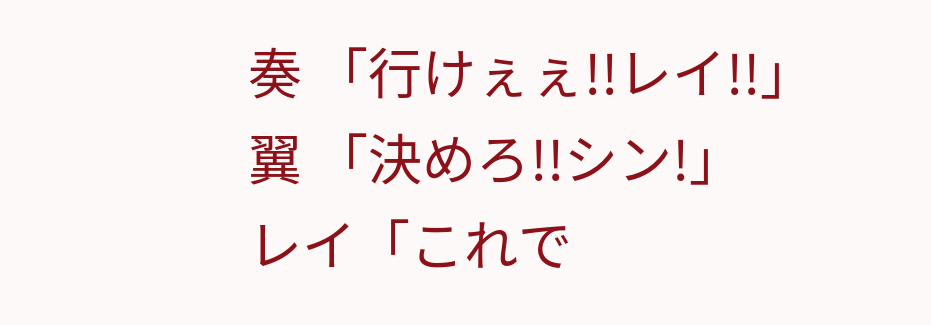奏 「行けぇぇ!!レイ!!」
翼 「決めろ!!シン!」
レイ「これで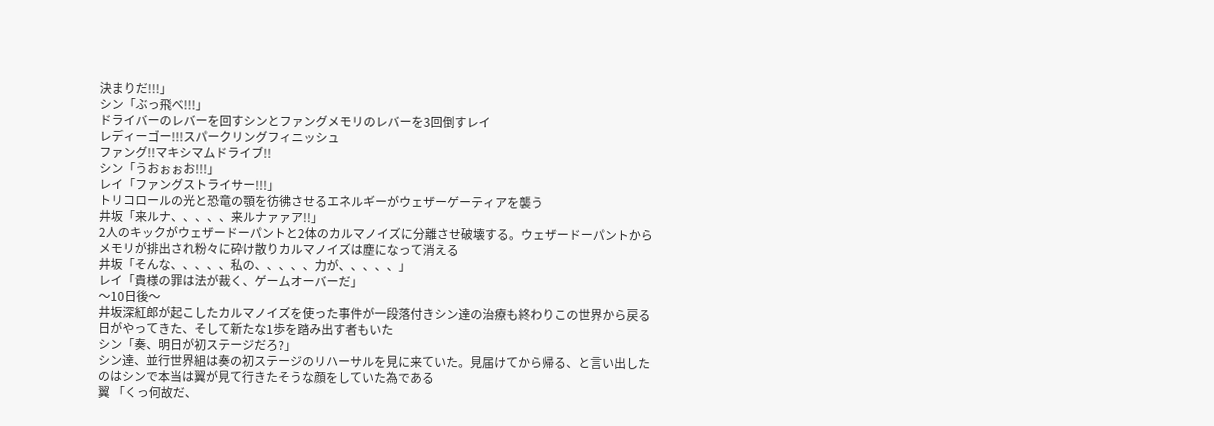決まりだ!!!」
シン「ぶっ飛べ!!!」
ドライバーのレバーを回すシンとファングメモリのレバーを3回倒すレイ
レディーゴー!!!スパークリングフィニッシュ
ファング!!マキシマムドライブ!!
シン「うおぉぉお!!!」
レイ「ファングストライサー!!!」
トリコロールの光と恐竜の顎を彷彿させるエネルギーがウェザーゲーティアを襲う
井坂「来ルナ、、、、、来ルナァァア!!」
2人のキックがウェザードーパントと2体のカルマノイズに分離させ破壊する。ウェザードーパントからメモリが排出され粉々に砕け散りカルマノイズは塵になって消える
井坂「そんな、、、、、私の、、、、、力が、、、、、」
レイ「貴様の罪は法が裁く、ゲームオーバーだ」
〜10日後〜
井坂深紅郎が起こしたカルマノイズを使った事件が一段落付きシン達の治療も終わりこの世界から戻る日がやってきた、そして新たな1歩を踏み出す者もいた
シン「奏、明日が初ステージだろ?」
シン達、並行世界組は奏の初ステージのリハーサルを見に来ていた。見届けてから帰る、と言い出したのはシンで本当は翼が見て行きたそうな顔をしていた為である
翼 「くっ何故だ、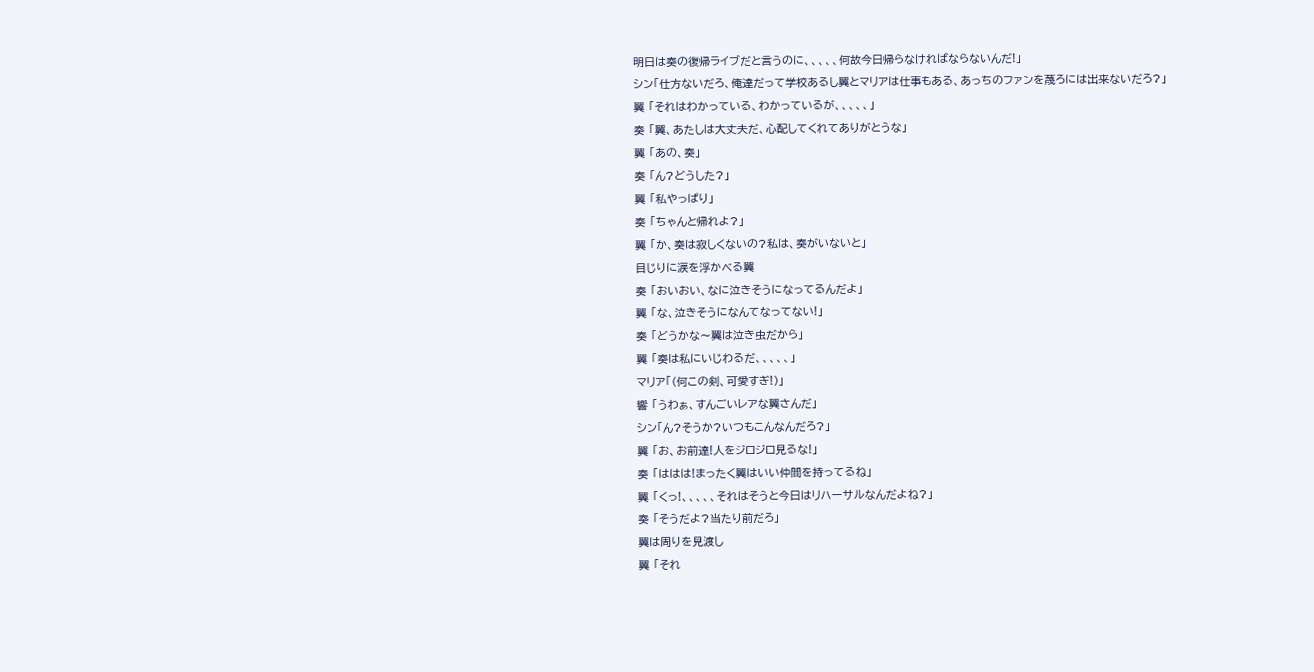明日は奏の復帰ライブだと言うのに、、、、、何故今日帰らなければならないんだ!」
シン「仕方ないだろ、俺達だって学校あるし翼とマリアは仕事もある、あっちのファンを蔑ろには出来ないだろ?」
翼 「それはわかっている、わかっているが、、、、、」
奏 「翼、あたしは大丈夫だ、心配してくれてありがとうな」
翼 「あの、奏」
奏 「ん?どうした?」
翼 「私やっぱり」
奏 「ちゃんと帰れよ?」
翼 「か、奏は寂しくないの?私は、奏がいないと」
目じりに涙を浮かべる翼
奏 「おいおい、なに泣きそうになってるんだよ」
翼 「な、泣きそうになんてなってない!」
奏 「どうかな〜翼は泣き虫だから」
翼 「奏は私にいじわるだ、、、、、」
マリア「(何この剣、可愛すぎ!)」
響 「うわぁ、すんごいレアな翼さんだ」
シン「ん?そうか?いつもこんなんだろ?」
翼 「お、お前達!人をジロジロ見るな!」
奏 「ははは!まったく翼はいい仲間を持ってるね」
翼 「くっ!、、、、、それはそうと今日はリハーサルなんだよね?」
奏 「そうだよ?当たり前だろ」
翼は周りを見渡し
翼 「それ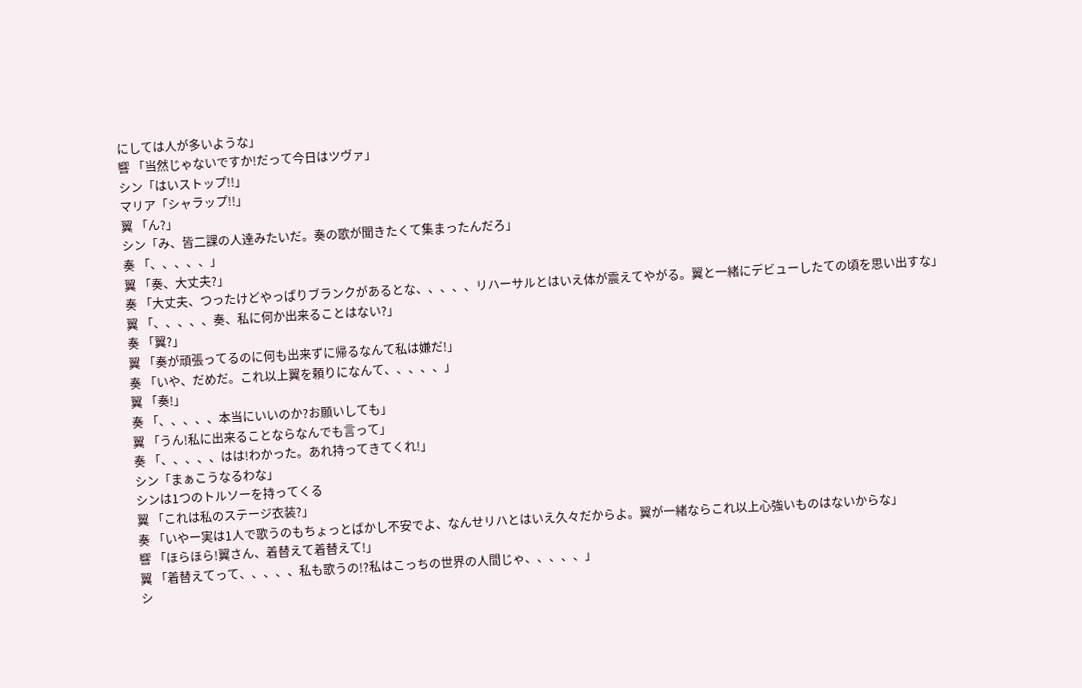にしては人が多いような」
響 「当然じゃないですか!だって今日はツヴァ」
シン「はいストップ!!」
マリア「シャラップ!!」
翼 「ん?」
シン「み、皆二課の人達みたいだ。奏の歌が聞きたくて集まったんだろ」
奏 「、、、、、」
翼 「奏、大丈夫?」
奏 「大丈夫、つったけどやっぱりブランクがあるとな、、、、、リハーサルとはいえ体が震えてやがる。翼と一緒にデビューしたての頃を思い出すな」
翼 「、、、、、奏、私に何か出来ることはない?」
奏 「翼?」
翼 「奏が頑張ってるのに何も出来ずに帰るなんて私は嫌だ!」
奏 「いや、だめだ。これ以上翼を頼りになんて、、、、、」
翼 「奏!」
奏 「、、、、、本当にいいのか?お願いしても」
翼 「うん!私に出来ることならなんでも言って」
奏 「、、、、、はは!わかった。あれ持ってきてくれ!」
シン「まぁこうなるわな」
シンは1つのトルソーを持ってくる
翼 「これは私のステージ衣装?」
奏 「いやー実は1人で歌うのもちょっとばかし不安でよ、なんせリハとはいえ久々だからよ。翼が一緒ならこれ以上心強いものはないからな」
響 「ほらほら!翼さん、着替えて着替えて!」
翼 「着替えてって、、、、、私も歌うの!?私はこっちの世界の人間じゃ、、、、、」
シ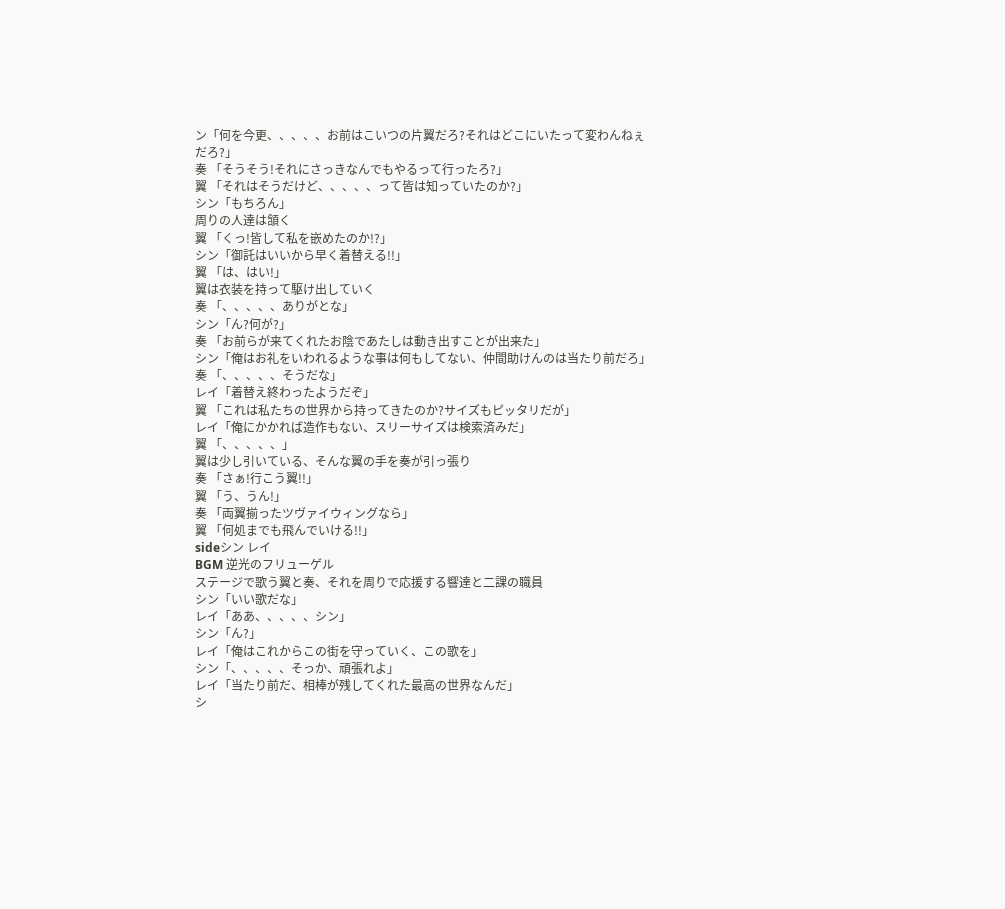ン「何を今更、、、、、お前はこいつの片翼だろ?それはどこにいたって変わんねぇだろ?」
奏 「そうそう!それにさっきなんでもやるって行ったろ?」
翼 「それはそうだけど、、、、、って皆は知っていたのか?」
シン「もちろん」
周りの人達は頷く
翼 「くっ!皆して私を嵌めたのか!?」
シン「御託はいいから早く着替える!!」
翼 「は、はい!」
翼は衣装を持って駆け出していく
奏 「、、、、、ありがとな」
シン「ん?何が?」
奏 「お前らが来てくれたお陰であたしは動き出すことが出来た」
シン「俺はお礼をいわれるような事は何もしてない、仲間助けんのは当たり前だろ」
奏 「、、、、、そうだな」
レイ「着替え終わったようだぞ」
翼 「これは私たちの世界から持ってきたのか?サイズもピッタリだが」
レイ「俺にかかれば造作もない、スリーサイズは検索済みだ」
翼 「、、、、、」
翼は少し引いている、そんな翼の手を奏が引っ張り
奏 「さぁ!行こう翼!!」
翼 「う、うん!」
奏 「両翼揃ったツヴァイウィングなら」
翼 「何処までも飛んでいける!!」
sideシン レイ
BGM 逆光のフリューゲル
ステージで歌う翼と奏、それを周りで応援する響達と二課の職員
シン「いい歌だな」
レイ「ああ、、、、、シン」
シン「ん?」
レイ「俺はこれからこの街を守っていく、この歌を」
シン「、、、、、そっか、頑張れよ」
レイ「当たり前だ、相棒が残してくれた最高の世界なんだ」
シ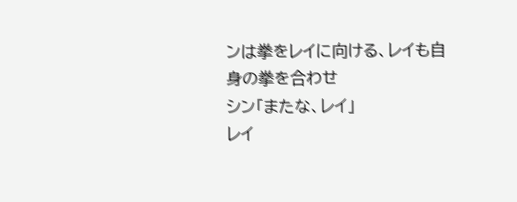ンは拳をレイに向ける、レイも自身の拳を合わせ
シン「またな、レイ」
レイ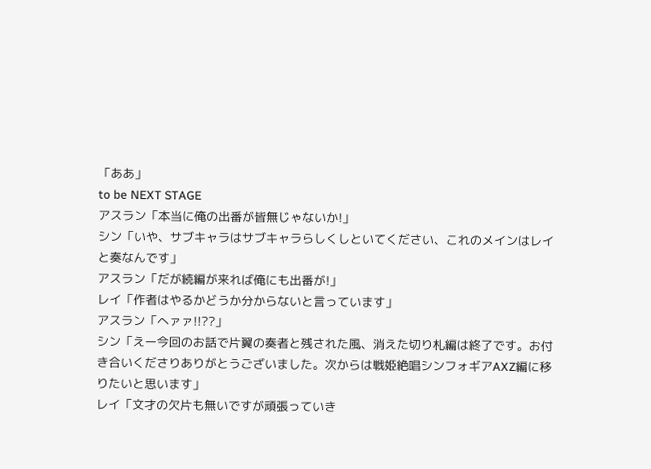「ああ」
to be NEXT STAGE
アスラン「本当に俺の出番が皆無じゃないか!」
シン「いや、サブキャラはサブキャラらしくしといてください、これのメインはレイと奏なんです」
アスラン「だが続編が来れば俺にも出番が!」
レイ「作者はやるかどうか分からないと言っています」
アスラン「へァァ!!??」
シン「えー今回のお話で片翼の奏者と残された風、消えた切り札編は終了です。お付き合いくださりありがとうございました。次からは戦姫絶唱シンフォギアAXZ編に移りたいと思います」
レイ「文才の欠片も無いですが頑張っていき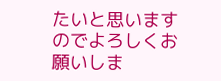たいと思いますのでよろしくお願いしま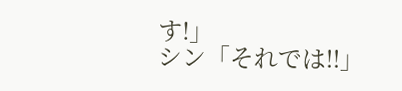す!」
シン「それでは!!」